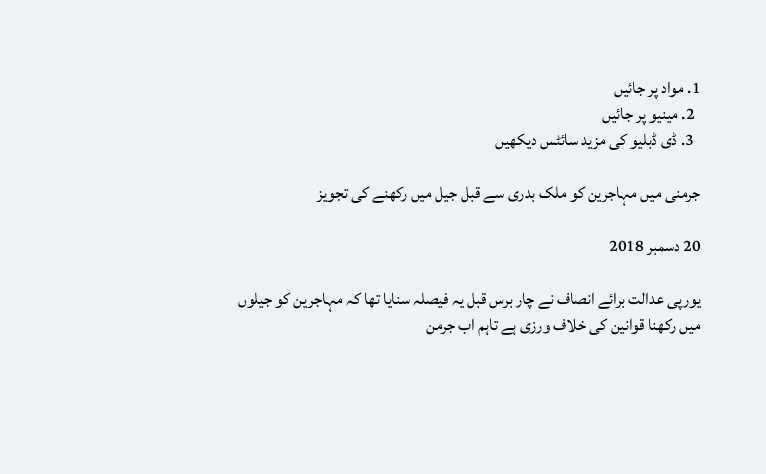1. مواد پر جائیں
  2. مینیو پر جائیں
  3. ڈی ڈبلیو کی مزید سائٹس دیکھیں

جرمنی ميں مہاجرين کو ملک بدری سے قبل جيل ميں رکھنے کی تجويز

20 دسمبر 2018

يورپی عدالت برائے انصاف نے چار برس قبل يہ فيصلہ سنايا تھا کہ مہاجرين کو جيلوں ميں رکھنا قوانين کی خلاف ورزی ہے تاہم اب جرمن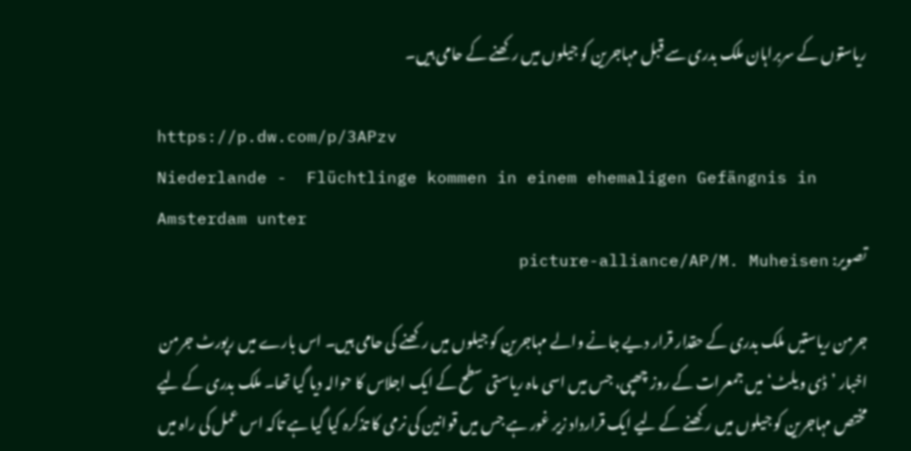رياستوں کے سربراہان ملک بدری سے قبل مہاجرين کو جيلوں ميں رکھنے کے حامی ہيں۔

https://p.dw.com/p/3APzv
Niederlande -  Flüchtlinge kommen in einem ehemaligen Gefängnis in Amsterdam unter
تصویر: picture-alliance/AP/M. Muheisen

جرمن رياستيں ملک بدری کے حقدار قرار ديے جانے والے مہاجرين کو جيلوں ميں رکھنے کی حامی ہيں۔ اس بارے ميں رپورٹ جرمن اخبار ’ڈی ويلٹ‘ ميں جمعرات کے روز چھپی، جس ميں اسی ماہ رياستی سطح کے ايک اجلاس کا حوالہ ديا گيا تھا۔ ملک بدری کے ليے مختص مہاجرين کو جيلوں ميں رکھنے کے ليے ايک قرارداد زير غور ہے جس ميں قوانين کی نرمی کا تذکرہ کيا گيا ہے تاکہ اس عمل کی راہ ميں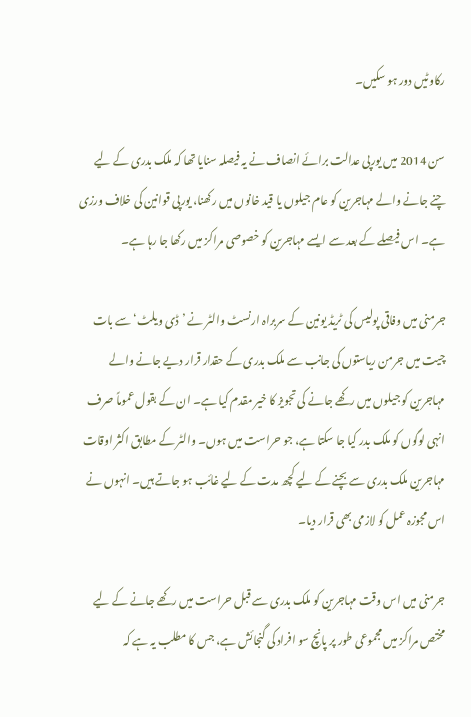رکاوٹيں دور ہو سکيں۔

سن 2014 ميں يورپی عدالت برائے انصاف نے يہ فيصلہ سنايا تھا کہ ملک بدری کے ليے چنے جانے والے مہاجرين کو عام جيلوں يا قيد خانوں ميں رکھنا، يورپی قوانين کی خلاف ورزی ہے۔ اس فيصلے کے بعد سے ايسے مہاجرين کو خصوصی مراکز ميں رکھا جا رہا ہے۔

جرمنی ميں وفاقی پوليس کی ٹريڈ يونين کے سربراہ ارنسٹ والٹر نے ’ڈی ويلٹ‘ سے بات چيت ميں جرمن رياستوں کی جانب سے ملک بدری کے حقدار قرار ديے جانے والے مہاجرين کو جيلوں ميں رکھے جانے کی تجويز کا خير مقدم کيا ہے۔ ان کے بقول عموماً صرف انہی لوگوں کو ملک بدر کيا جا سکتا ہے، جو حراست ميں ہوں۔ والٹر کے مطابق اکثر اوقات مہاجرين ملک بدری سے بچنے کے ليے کچھ مدت کے ليے غائب ہو جاتے ہيں۔ انہوں نے اس مجوزہ عمل کو لازمی بھی قرار ديا۔

جرمنی ميں اس وقت مہاجرين کو ملک بدری سے قبل حراست ميں رکھے جانے کے ليے مختص مراکز ميں مجموعی طور پر پانچ سو افراد کی گنجائش ہے، جس کا مطلب يہ ہے کہ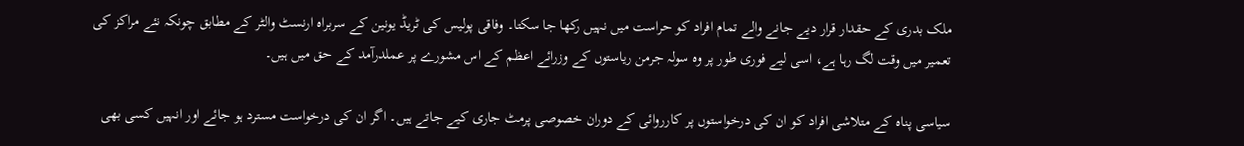ملک بدری کے حقدار قرار ديے جانے والے تمام افراد کو حراست ميں نہيں رکھا جا سکتا۔ وفاقی پوليس کی ٹريڈ يونين کے سربراہ ارنسٹ والٹر کے مطابق چونکہ نئے مراکز کی تعمير ميں وقت لگ رہا ہے، اسی ليے فوری طور پر وہ سولہ جرمن رياستوں کے وزرائے اعظم کے اس مشورے پر عملدرآمد کے حق ميں ہيں۔

سياسی پناہ کے متلاشی افراد کو ان کی درخواستوں پر کارروائی کے دوران خصوصی پرمٹ جاری کيے جاتے ہيں۔ اگر ان کی درخواست مسترد ہو جائے اور انہيں کسی بھی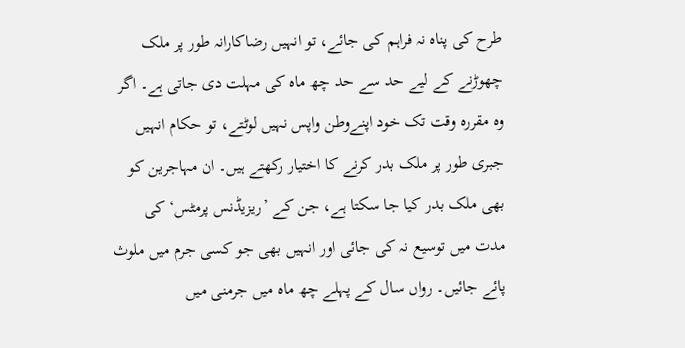طرح کی پناہ نہ فراہم کی جائے، تو انہيں رضاکارانہ طور پر ملک چھوڑنے کے ليے حد سے حد چھ ماہ کی مہلت دی جاتی ہے۔ اگر وہ مقررہ وقت تک خود اپنےوطن واپس نہيں لوٹتے، تو حکام انہيں جبری طور پر ملک بدر کرنے کا اختيار رکھتے ہيں۔ ان مہاجرين کو بھی ملک بدر کيا جا سکتا ہے، جن کے ’ريزيڈنس پرمٹس‘ کی مدت ميں توسيع نہ کی جائی اور انہيں بھی جو کسی جرم ميں ملوث پائے جائيں۔ رواں سال کے پہلے چھ ماہ ميں جرمنی ميں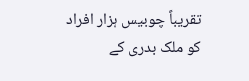تقريباً چوبيس ہزار افراد کو ملک بدری کے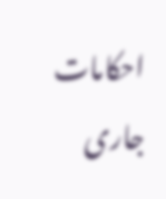احکامات جاری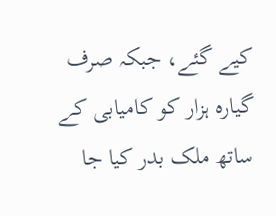کيے گئے، جبکہ صرف گيارہ ہزار کو کاميابی کے ساتھ ملک بدر کيا جا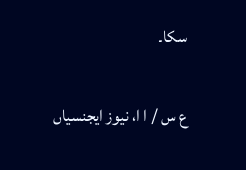سکا۔

ع س / ا ا، نيوز ايجنسياں